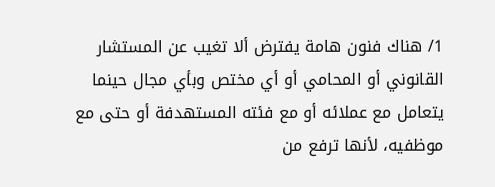1/ هناك فنون هامة يفترض ألا تغيب عن المستشار القانوني أو المحامي أو أي مختص وبأي مجال حينما يتعامل مع عملائه أو مع فئته المستهدفة أو حتى مع موظفيه، لأنها ترفع من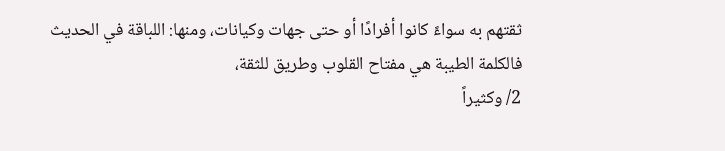ثقتهم به سواءً كانوا أفرادًا أو حتى جهات وكيانات، ومنها: اللباقة في الحديث فالكلمة الطيبة هي مفتاح القلوب وطريق للثقة،
2/ وكثيراً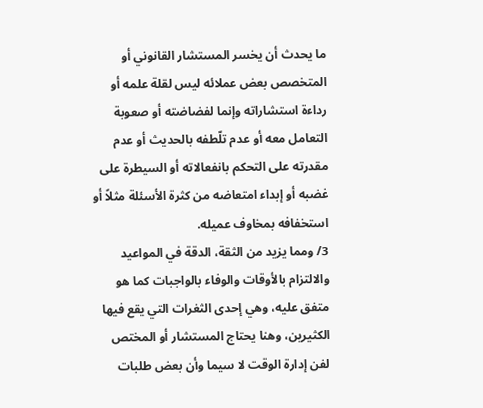ما يحدث أن يخسر المستشار القانوني أو المتخصص بعض عملائه ليس لقلة علمه أو رداءة استشاراته وإنما لفضاضته أو صعوبة التعامل معه أو عدم تلّطفه بالحديث أو عدم مقدرته على التحكم بانفعالاته أو السيطرة على غضبه أو إبداء امتعاضه من كثرة الأسئلة مثلاً أو استخفافه بمخاوف عميله.
3/ ومما يزيد من الثقة، الدقة في المواعيد والالتزام بالأوقات والوفاء بالواجبات كما هو متفق عليه، وهي إحدى الثغرات التي يقع فيها الكثيرين، وهنا يحتاج المستشار أو المختص لفن إدارة الوقت لا سيما وأن بعض طلبات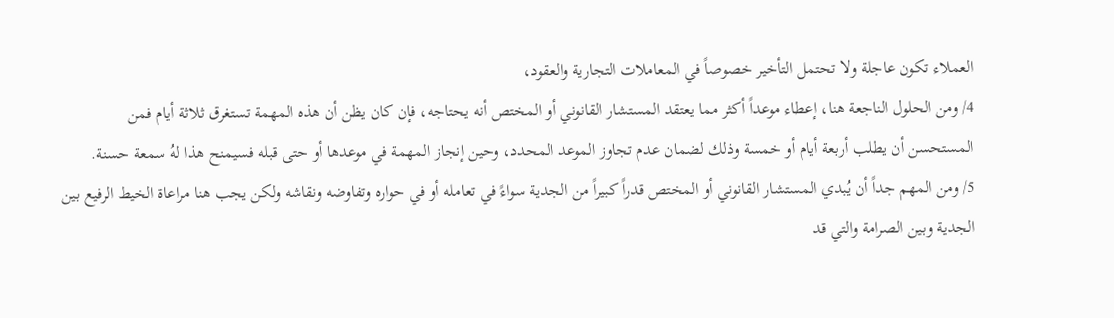العملاء تكون عاجلة ولا تحتمل التأخير خصوصاً في المعاملات التجارية والعقود،
4/ ومن الحلول الناجعة هنا، إعطاء موعداً أكثر مما يعتقد المستشار القانوني أو المختص أنه يحتاجه، فإن كان يظن أن هذه المهمة تستغرق ثلاثة أيام فمن المستحسن أن يطلب أربعة أيام أو خمسة وذلك لضمان عدم تجاوز الموعد المحدد، وحين إنجاز المهمة في موعدها أو حتى قبله فسيمنح هذا لهُ سمعة حسنة.
5/ ومن المهم جداً أن يُبدي المستشار القانوني أو المختص قدراً كبيراً من الجدية سواءً في تعامله أو في حواره وتفاوضه ونقاشه ولكن يجب هنا مراعاة الخيط الرفيع بين الجدية وبين الصرامة والتي قد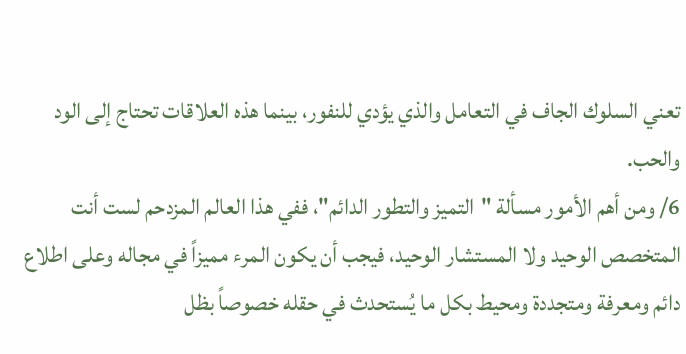تعني السلوك الجاف في التعامل والذي يؤدي للنفور، بينما هذه العلاقات تحتاج إلى الود والحب.
6/ ومن أهم الأمور مسألة "التميز والتطور الدائم"، ففي هذا العالم المزدحم لست أنت المتخصص الوحيد ولا المستشار الوحيد، فيجب أن يكون المرء مميزاً في مجاله وعلى اطلاع دائم ومعرفة ومتجددة ومحيط بكل ما يُستحدث في حقله خصوصاً بظل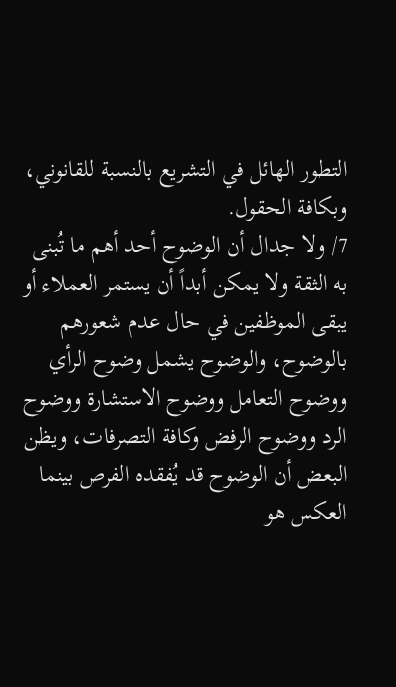التطور الهائل في التشريع بالنسبة للقانوني، وبكافة الحقول.
7/ ولا جدال أن الوضوح أحد أهم ما تُبنى به الثقة ولا يمكن أبداً أن يستمر العملاء أو يبقى الموظفين في حال عدم شعورهم بالوضوح، والوضوح يشمل وضوح الرأي ووضوح التعامل ووضوح الاستشارة ووضوح الرد ووضوح الرفض وكافة التصرفات، ويظن البعض أن الوضوح قد يُفقده الفرص بينما العكس هو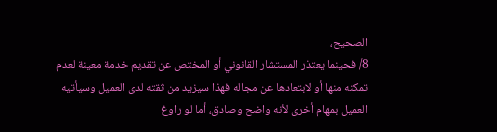الصحيح،
8/ فحينما يعتذر المستشار القانوني أو المختص عن تقديم خدمة معينة لعدم تمكنه منها أو لابتعادها عن مجاله فهذا سيزيد من ثقته لدى العميل وسيأتيه العميل بمهام أخرى لأنه واضح وصادق، أما لو راوغ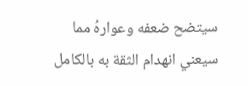سيتضح ضعفه وعوارهُ مما سيعني انهدام الثقة به بالكامل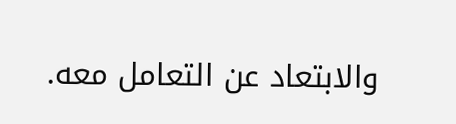والابتعاد عن التعامل معه.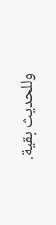وللحديث بقية.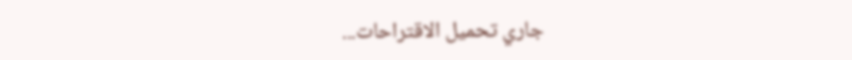جاري تحميل الاقتراحات...